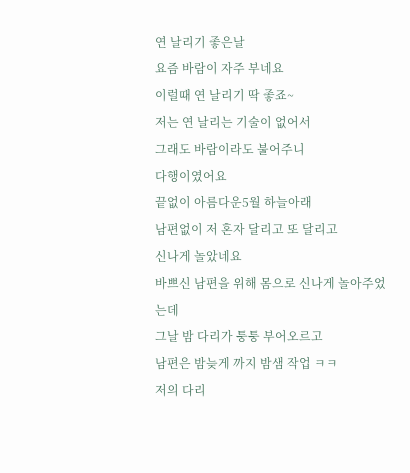연 날리기 좋은날
요즘 바람이 자주 부네요
이럴때 연 날리기 딱 좋죠~
저는 연 날리는 기술이 없어서
그래도 바람이라도 불어주니
다행이였어요
끝없이 아름다운5월 하늘아래
남편없이 저 혼자 달리고 또 달리고
신나게 놀았네요
바쁘신 남편을 위해 몸으로 신나게 놀아주었는데
그날 밤 다리가 퉁퉁 부어오르고
남편은 밤늦게 까지 밤샘 작업 ㅋㅋ
저의 다리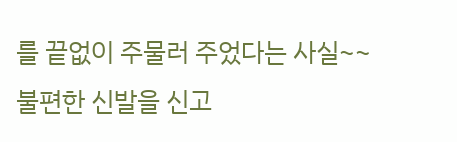를 끝없이 주물러 주었다는 사실~~
불편한 신발을 신고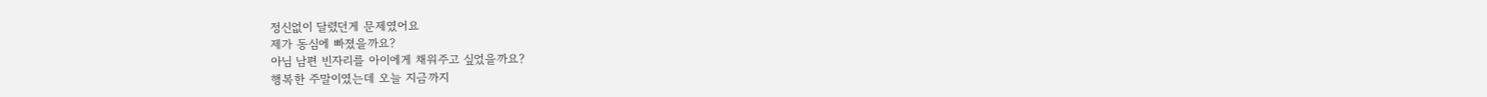정신없이 달렸던게 문제였어요
제가 동심에 빠졌을까요?
아님 남편 빈자리를 아이에게 채워주고 싶었을까요?
행복한 주말이였는데 오늘 지금까지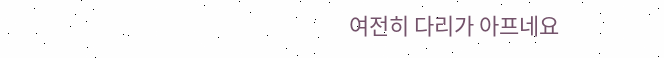여전히 다리가 아프네요